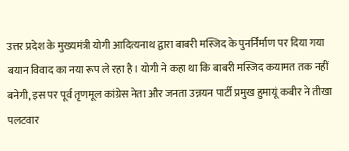उत्तर प्रदेश के मुख्यमंत्री योगी आदित्यनाथ द्वारा बाबरी मस्जिद के पुनर्निर्माण पर दिया गया बयान विवाद का नया रूप ले रहा है। योगी ने कहा था कि बाबरी मस्जिद कयामत तक नहीं बनेगी, इस पर पूर्व तृणमूल कांग्रेस नेता और जनता उन्नयन पार्टी प्रमुख हुमायूं कबीर ने तीखा पलटवार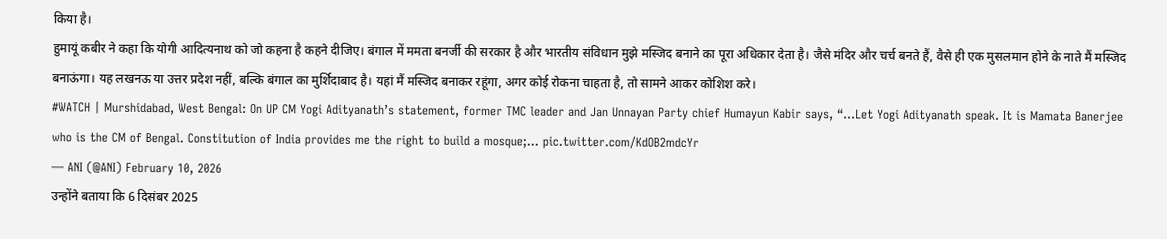किया है।
हुमायूं कबीर ने कहा कि योगी आदित्यनाथ को जो कहना है कहने दीजिए। बंगाल में ममता बनर्जी की सरकार है और भारतीय संविधान मुझे मस्जिद बनाने का पूरा अधिकार देता है। जैसे मंदिर और चर्च बनते हैं, वैसे ही एक मुसलमान होने के नाते मैं मस्जिद बनाऊंगा। यह लखनऊ या उत्तर प्रदेश नहीं, बल्कि बंगाल का मुर्शिदाबाद है। यहां मैं मस्जिद बनाकर रहूंगा, अगर कोई रोकना चाहता है, तो सामने आकर कोशिश करे।
#WATCH | Murshidabad, West Bengal: On UP CM Yogi Adityanath’s statement, former TMC leader and Jan Unnayan Party chief Humayun Kabir says, “…Let Yogi Adityanath speak. It is Mamata Banerjee who is the CM of Bengal. Constitution of India provides me the right to build a mosque;… pic.twitter.com/KdOB2mdcYr
— ANI (@ANI) February 10, 2026
उन्होंने बताया कि 6 दिसंबर 2025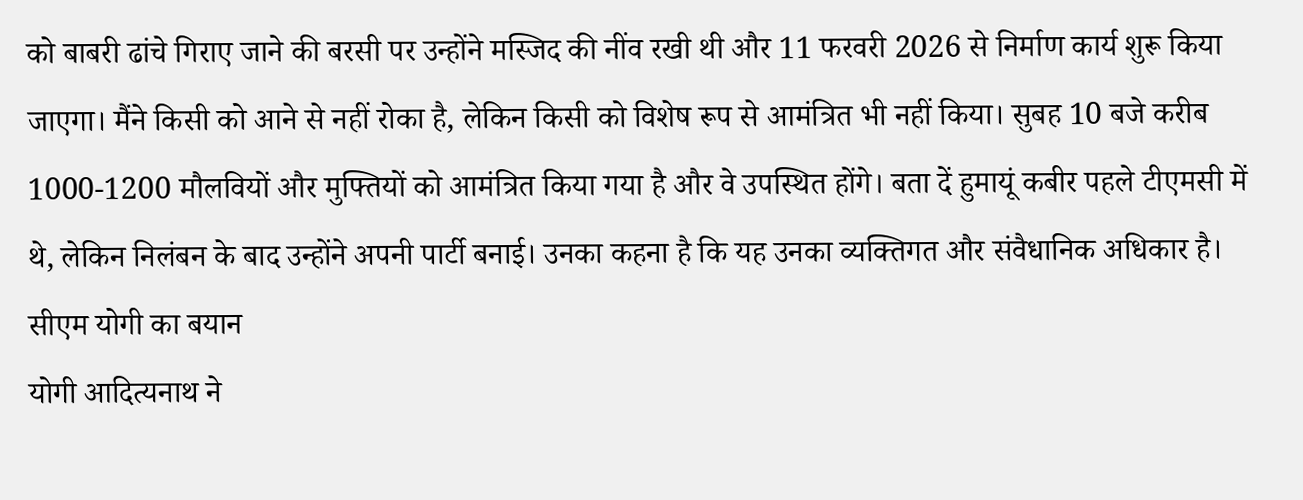को बाबरी ढांचे गिराए जाने की बरसी पर उन्होंने मस्जिद की नींव रखी थी और 11 फरवरी 2026 से निर्माण कार्य शुरू किया जाएगा। मैंने किसी को आने से नहीं रोका है, लेकिन किसी को विशेष रूप से आमंत्रित भी नहीं किया। सुबह 10 बजे करीब 1000-1200 मौलवियों और मुफ्तियों को आमंत्रित किया गया है और वे उपस्थित होंगे। बता दें हुमायूं कबीर पहले टीएमसी में थे, लेकिन निलंबन के बाद उन्होंने अपनी पार्टी बनाई। उनका कहना है कि यह उनका व्यक्तिगत और संवैधानिक अधिकार है।
सीएम योगी का बयान
योगी आदित्यनाथ ने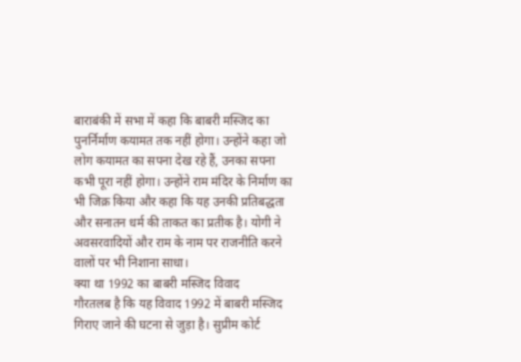बाराबंकी में सभा में कहा कि बाबरी मस्जिद का पुनर्निर्माण कयामत तक नहीं होगा। उन्होंने कहा जो लोग कयामत का सपना देख रहे हैं, उनका सपना कभी पूरा नहीं होगा। उन्होंने राम मंदिर के निर्माण का भी जिक्र किया और कहा कि यह उनकी प्रतिबद्धता और सनातन धर्म की ताकत का प्रतीक है। योगी ने अवसरवादियों और राम के नाम पर राजनीति करने वालों पर भी निशाना साधा।
क्या था 1992 का बाबरी मस्जिद विवाद
गौरतलब है कि यह विवाद 1992 में बाबरी मस्जिद गिराए जाने की घटना से जुड़ा है। सुप्रीम कोर्ट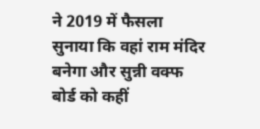ने 2019 में फैसला सुनाया कि वहां राम मंदिर बनेगा और सुन्नी वक्फ बोर्ड को कहीं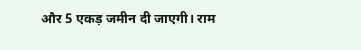और 5 एकड़ जमीन दी जाएगी। राम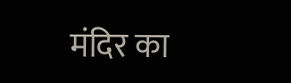मंदिर का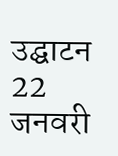उद्घाटन 22 जनवरी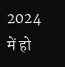2024 में हो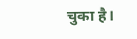चुका है।